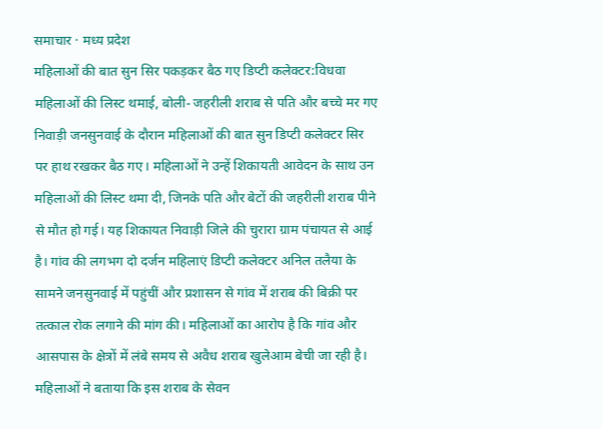समाचार · मध्य प्रदेश
महिलाओं की बात सुन सिर पकड़कर बैठ गए डिप्टी कलेक्टर:विधवा महिलाओं की लिस्ट थमाई, बोली- जहरीली शराब से पति और बच्चे मर गए
निवाड़ी जनसुनवाई के दौरान महिलाओं की बात सुन डिप्टी कलेक्टर सिर पर हाथ रखकर बैठ गए। महिलाओं ने उन्हें शिकायती आवेदन के साथ उन महिलाओं की लिस्ट थमा दी, जिनके पति और बेटों की जहरीली शराब पीने से मौत हो गई। यह शिकायत निवाड़ी जिले की चुरारा ग्राम पंचायत से आई है। गांव की लगभग दो दर्जन महिलाएं डिप्टी कलेक्टर अनिल तलैया के सामने जनसुनवाई में पहुंचीं और प्रशासन से गांव में शराब की बिक्री पर तत्काल रोक लगाने की मांग की। महिलाओं का आरोप है कि गांव और आसपास के क्षेत्रों में लंबे समय से अवैध शराब खुलेआम बेची जा रही है। महिलाओं ने बताया कि इस शराब के सेवन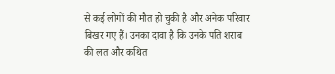से कई लोगों की मौत हो चुकी है और अनेक परिवार बिखर गए हैं। उनका दावा है कि उनके पति शराब की लत और कथित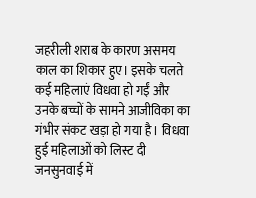जहरीली शराब के कारण असमय काल का शिकार हुए। इसके चलते कई महिलाएं विधवा हो गईं और उनके बच्चों के सामने आजीविका का गंभीर संकट खड़ा हो गया है। विधवा हुई महिलाओं को लिस्ट दी जनसुनवाई में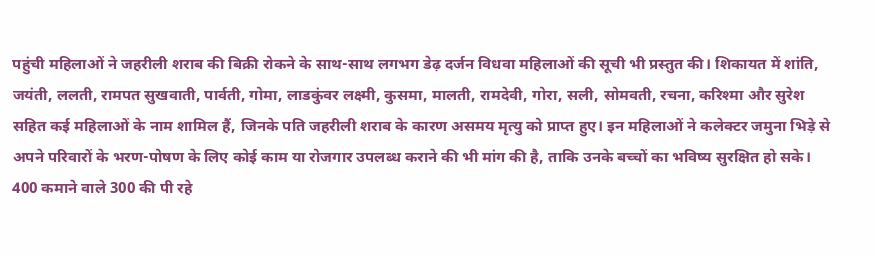पहुंची महिलाओं ने जहरीली शराब की बिक्री रोकने के साथ-साथ लगभग डेढ़ दर्जन विधवा महिलाओं की सूची भी प्रस्तुत की। शिकायत में शांति, जयंती, ललती, रामपत सुखवाती, पार्वती, गोमा, लाडकुंवर लक्ष्मी, कुसमा, मालती, रामदेवी, गोरा, सली, सोमवती, रचना, करिश्मा और सुरेश सहित कई महिलाओं के नाम शामिल हैं, जिनके पति जहरीली शराब के कारण असमय मृत्यु को प्राप्त हुए। इन महिलाओं ने कलेक्टर जमुना भिड़े से अपने परिवारों के भरण-पोषण के लिए कोई काम या रोजगार उपलब्ध कराने की भी मांग की है, ताकि उनके बच्चों का भविष्य सुरक्षित हो सके। 400 कमाने वाले 300 की पी रहे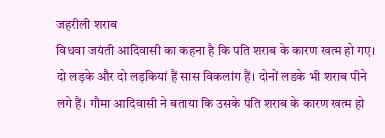जहरीली शराब
विधवा जयंती आदिवासी का कहना है कि पति शराब के कारण खत्म हो गए। दो लड़के और दो लड़कियां हैं सास विकलांग हैं। दोनों लडके भी शराब पीने लगे हैं। गौमा आदिवासी ने बताया कि उसके पति शराब के कारण खत्म हो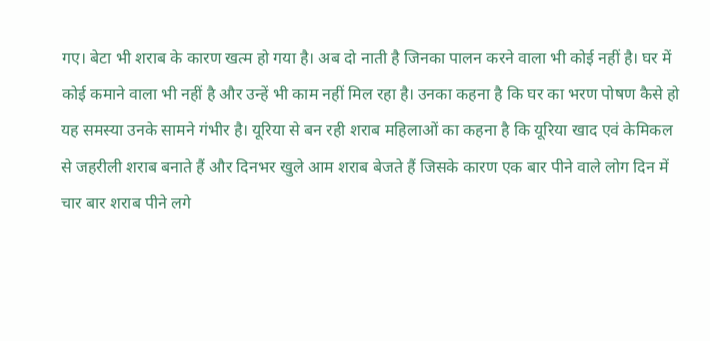गए। बेटा भी शराब के कारण खत्म हो गया है। अब दो नाती है जिनका पालन करने वाला भी कोई नहीं है। घर में कोई कमाने वाला भी नहीं है और उन्हें भी काम नहीं मिल रहा है। उनका कहना है कि घर का भरण पोषण कैसे हो यह समस्या उनके सामने गंभीर है। यूरिया से बन रही शराब महिलाओं का कहना है कि यूरिया खाद एवं केमिकल से जहरीली शराब बनाते हैं और दिनभर खुले आम शराब बेजते हैं जिसके कारण एक बार पीने वाले लोग दिन में चार बार शराब पीने लगे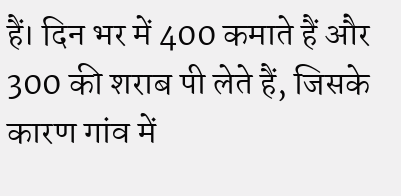हैं। दिन भर में 400 कमाते हैं और 300 की शराब पी लेते हैं, जिसके कारण गांव में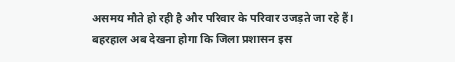असमय मौते हो रही है और परिवार के परिवार उजड़ते जा रहे हैं। बहरहाल अब देखना होगा कि जिला प्रशासन इस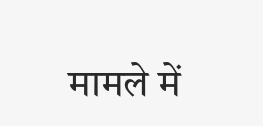मामले में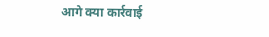आगे क्या कार्रवाई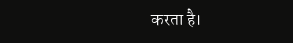करता है।